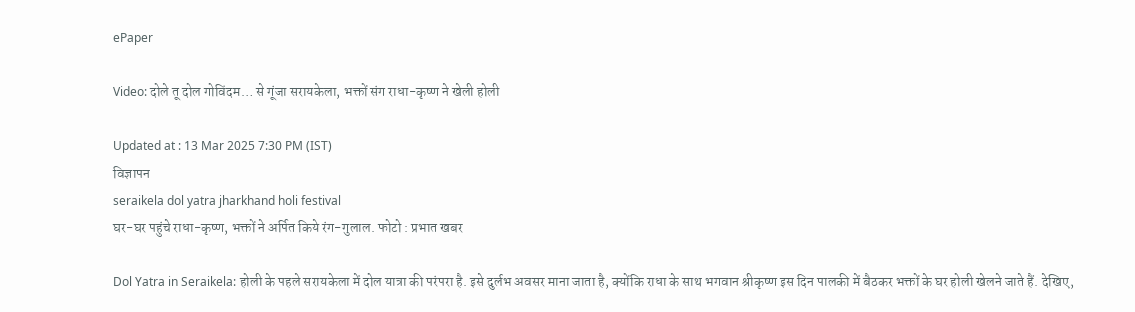ePaper

Video: दोले तू दोल गोविंदम… से गूंजा सरायकेला, भक्तों संग राधा-कृष्ण ने खेली होली

Updated at : 13 Mar 2025 7:30 PM (IST)
विज्ञापन
seraikela dol yatra jharkhand holi festival
घर-घर पहुंचे राधा-कृष्ण, भक्तों ने अर्पित किये रंग-गुलाल. फोटो : प्रभात खबर

Dol Yatra in Seraikela: होली के पहले सरायकेला में दोल यात्रा की परंपरा है. इसे दुर्लभ अवसर माना जाता है, क्योंकि राधा के साथ भगवान श्रीकृष्ण इस दिन पालकी में बैठकर भक्तों के घर होली खेलने जाते हैं. देखिए,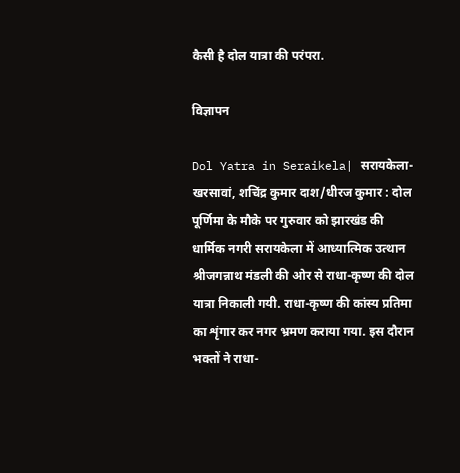कैसी है दोल यात्रा की परंपरा.

विज्ञापन

Dol Yatra in Seraikela| सरायकेला-खरसावां, शचिंद्र कुमार दाश/धीरज कुमार : दोल पूर्णिमा के मौके पर गुरुवार को झारखंड की धार्मिक नगरी सरायकेला में आध्यात्मिक उत्थान श्रीजगन्नाथ मंडली की ओर से राधा-कृष्ण की दोल यात्रा निकाली गयी. राधा-कृष्ण की कांस्य प्रतिमा का शृंगार कर नगर भ्रमण कराया गया. इस दौरान भक्तों ने राधा-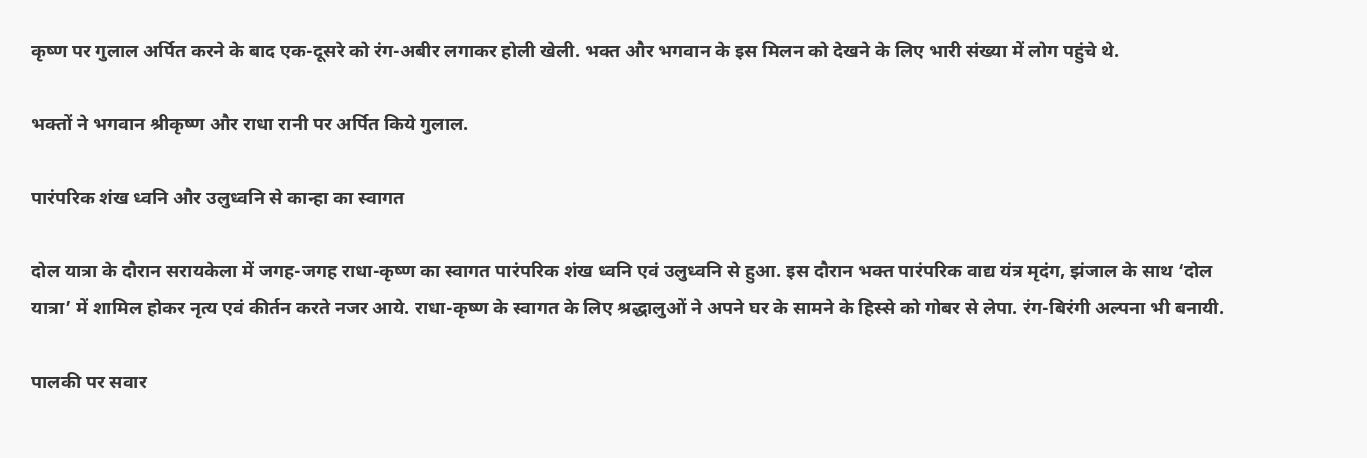कृष्ण पर गुलाल अर्पित करने के बाद एक-दूसरे को रंग-अबीर लगाकर होली खेली. भक्त और भगवान के इस मिलन को देखने के लिए भारी संख्या में लोग पहुंचे थे.

भक्तों ने भगवान श्रीकृष्ण और राधा रानी पर अर्पित किये गुलाल.

पारंपरिक शंख ध्वनि और उलुध्वनि से कान्हा का स्वागत

दोल यात्रा के दौरान सरायकेला में जगह-जगह राधा-कृष्ण का स्वागत पारंपरिक शंख ध्वनि एवं उलुध्वनि से हुआ. इस दौरान भक्त पारंपरिक वाद्य यंत्र मृदंग, झंजाल के साथ ‘दोल यात्रा’ में शामिल होकर नृत्य एवं कीर्तन करते नजर आये. राधा-कृष्ण के स्वागत के लिए श्रद्धालुओं ने अपने घर के सामने के हिस्से को गोबर से लेपा. रंग-बिरंगी अल्पना भी बनायी.

पालकी पर सवार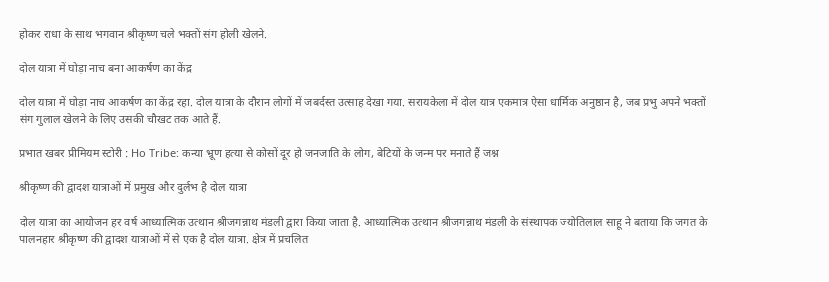होकर राधा के साथ भगवान श्रीकृष्ण चले भक्तों संग होली खेलने.

दोल यात्रा में घोड़ा नाच बना आकर्षण का केंद्र

दोल यात्रा में घोड़ा नाच आकर्षण का केंद्र रहा. दोल यात्रा के दौरान लोगों में जबर्दस्त उत्साह देखा गया. सरायकेला में दोल यात्र एकमात्र ऐसा धार्मिक अनुष्ठान है, जब प्रभु अपने भक्तों संग गुलाल खेलने के लिए उसकी चौखट तक आते हैं.

प्रभात खबर प्रीमियम स्टोरी : Ho Tribe: कन्या भ्रूण हत्या से कोसों दूर हो जनजाति के लोग, बेटियों के जन्म पर मनाते हैं जश्न

श्रीकृष्ण की द्वादश यात्राओं में प्रमुख और दुर्लभ है दोल यात्रा

दोल यात्रा का आयोजन हर वर्ष आध्यात्मिक उत्थान श्रीजगन्नाथ मंडली द्वारा किया जाता है. आध्यात्मिक उत्थान श्रीजगन्नाथ मंडली के संस्थापक ज्योतिलाल साहू ने बताया कि जगत के पालनहार श्रीकृष्ण की द्वादश यात्राओं में से एक है दोल यात्रा. क्षेत्र में प्रचलित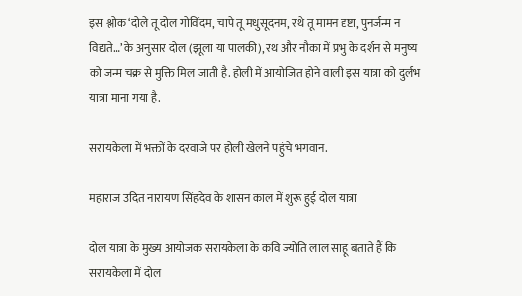इस श्लोक ‘दोले तू दोल गोविंदम, चापे तू मधुसूदनम, रथे तू मामन दृष्टा, पुनर्जन्म न विद्यते…’ के अनुसार दोल (झूला या पालकी), रथ और नौका में प्रभु के दर्शन से मनुष्य को जन्म चक्र से मुक्ति मिल जाती है. होली में आयोजित होने वाली इस यात्रा को दुर्लभ यात्रा माना गया है.

सरायकेला में भक्तों के दरवाजे पर होली खेलने पहुंचे भगवान.

महाराज उदित नारायण सिंहदेव के शासन काल में शुरू हुई दोल यात्रा

दोल यात्रा के मुख्य आयोजक सरायकेला के कवि ज्योति लाल साहू बताते हैं कि सरायकेला में दोल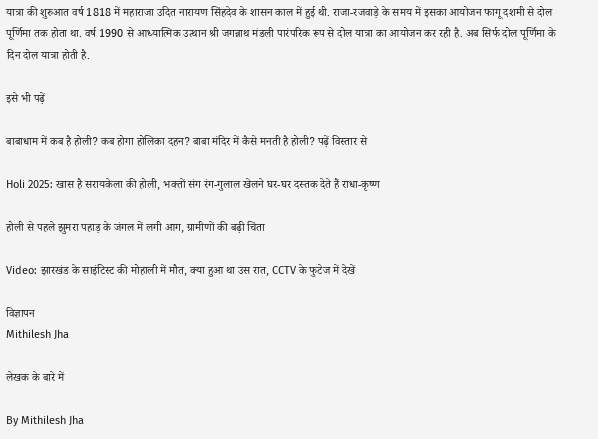यात्रा की शुरुआत वर्ष 1818 में महाराजा उदित नारायण सिंहदेव के शासन काल में हुई थी. राजा-रजवाड़े के समय में इसका आयोजन फागू दशमी से दोल पूर्णिमा तक होता था. वर्ष 1990 से आध्यात्मिक उत्थान श्री जगन्नाथ मंडली पारंपरिक रूप से दोल यात्रा का आयोजन कर रही है. अब सिर्फ दोल पूर्णिमा के दिन दोल यात्रा होती है.

इसे भी पढ़ें

बाबाधाम में कब है होली? कब होगा होलिका दहन? बाबा मंदिर में कैसे मनती है होली? पढ़ें विस्तार से

Holi 2025: खास है सरायकेला की होली, भक्तों संग रंग-गुलाल खेलने घर-घर दस्तक देते हैं राधा-कृष्ण

होली से पहले झुमरा पहाड़ के जंगल में लगी आग, ग्रामीणों की बढ़ी चिंता

Video: झारखंड के साइंटिस्ट की मोहाली में मौत, क्या हुआ था उस रात, CCTV के फुटेज में देखें

विज्ञापन
Mithilesh Jha

लेखक के बारे में

By Mithilesh Jha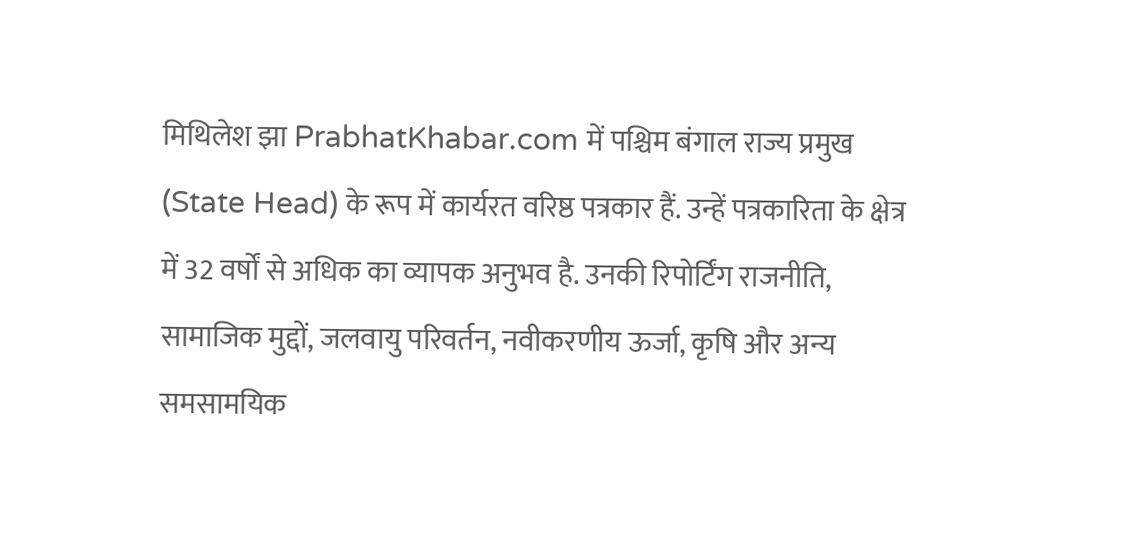मिथिलेश झा PrabhatKhabar.com में पश्चिम बंगाल राज्य प्रमुख (State Head) के रूप में कार्यरत वरिष्ठ पत्रकार हैं. उन्हें पत्रकारिता के क्षेत्र में 32 वर्षों से अधिक का व्यापक अनुभव है. उनकी रिपोर्टिंग राजनीति, सामाजिक मुद्दों, जलवायु परिवर्तन, नवीकरणीय ऊर्जा, कृषि और अन्य समसामयिक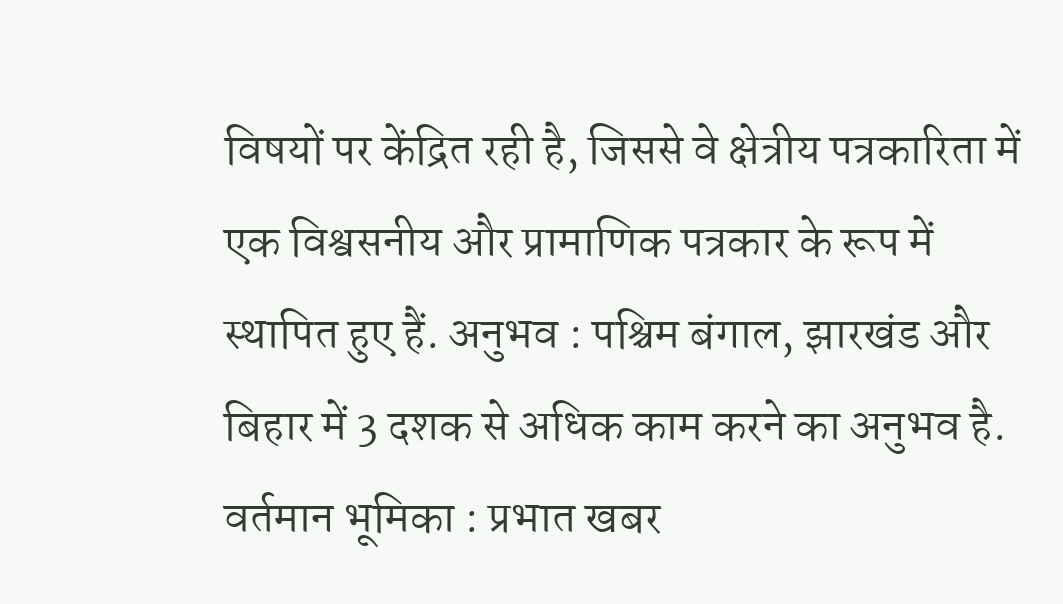विषयों पर केंद्रित रही है, जिससे वे क्षेत्रीय पत्रकारिता में एक विश्वसनीय और प्रामाणिक पत्रकार के रूप में स्थापित हुए हैं. अनुभव : पश्चिम बंगाल, झारखंड और बिहार में 3 दशक से अधिक काम करने का अनुभव है. वर्तमान भूमिका : प्रभात खबर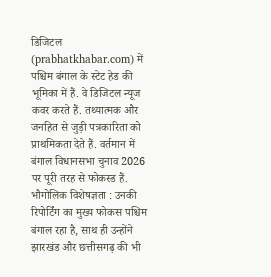डिजिटल (prabhatkhabar.com) में पश्चिम बंगाल के स्टेट हेड की भूमिका में हैं. वे डिजिटल न्यूज कवर करते हैं. तथ्यात्मक और जनहित से जुड़ी पत्रकारिता को प्राथमिकता देते हैं. वर्तमान में बंगाल विधानसभा चुनाव 2026 पर पूरी तरह से फोकस्ड हैं. भौगोलिक विशेषज्ञता : उनकी रिपोर्टिंग का मुख्य फोकस पश्चिम बंगाल रहा है, साथ ही उन्होंने झारखंड और छत्तीसगढ़ की भी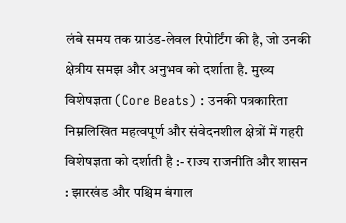लंबे समय तक ग्राउंड-लेवल रिपोर्टिंग की है, जो उनकी क्षेत्रीय समझ और अनुभव को दर्शाता है. मुख्य विशेषज्ञता (Core Beats) : उनकी पत्रकारिता निम्नलिखित महत्वपूर्ण और संवेदनशील क्षेत्रों में गहरी विशेषज्ञता को दर्शाती है :- राज्य राजनीति और शासन : झारखंड और पश्चिम बंगाल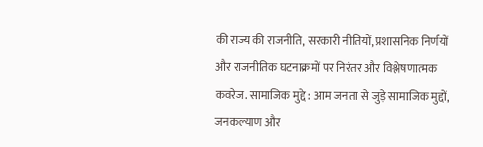की राज्य की राजनीति, सरकारी नीतियों, प्रशासनिक निर्णयों और राजनीतिक घटनाक्रमों पर निरंतर और विश्लेषणात्मक कवरेज. सामाजिक मुद्दे : आम जनता से जुड़े सामाजिक मुद्दों, जनकल्याण और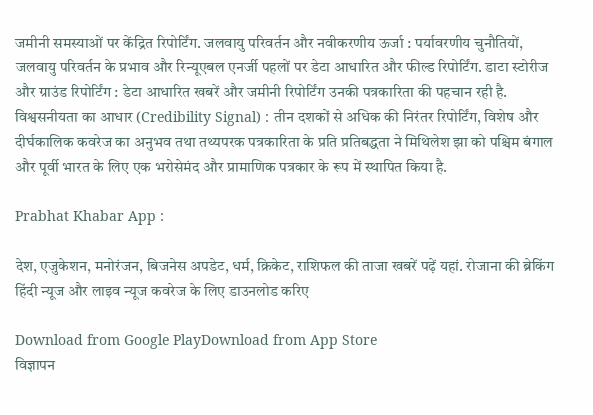जमीनी समस्याओं पर केंद्रित रिपोर्टिंग. जलवायु परिवर्तन और नवीकरणीय ऊर्जा : पर्यावरणीय चुनौतियों, जलवायु परिवर्तन के प्रभाव और रिन्यूएबल एनर्जी पहलों पर डेटा आधारित और फील्ड रिपोर्टिंग. डाटा स्टोरीज और ग्राउंड रिपोर्टिंग : डेटा आधारित खबरें और जमीनी रिपोर्टिंग उनकी पत्रकारिता की पहचान रही है. विश्वसनीयता का आधार (Credibility Signal) : तीन दशकों से अधिक की निरंतर रिपोर्टिंग, विशेष और दीर्घकालिक कवरेज का अनुभव तथा तथ्यपरक पत्रकारिता के प्रति प्रतिबद्धता ने मिथिलेश झा को पश्चिम बंगाल और पूर्वी भारत के लिए एक भरोसेमंद और प्रामाणिक पत्रकार के रूप में स्थापित किया है.

Prabhat Khabar App :

देश, एजुकेशन, मनोरंजन, बिजनेस अपडेट, धर्म, क्रिकेट, राशिफल की ताजा खबरें पढ़ें यहां. रोजाना की ब्रेकिंग हिंदी न्यूज और लाइव न्यूज कवरेज के लिए डाउनलोड करिए

Download from Google PlayDownload from App Store
विज्ञापन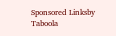Sponsored Linksby Taboola